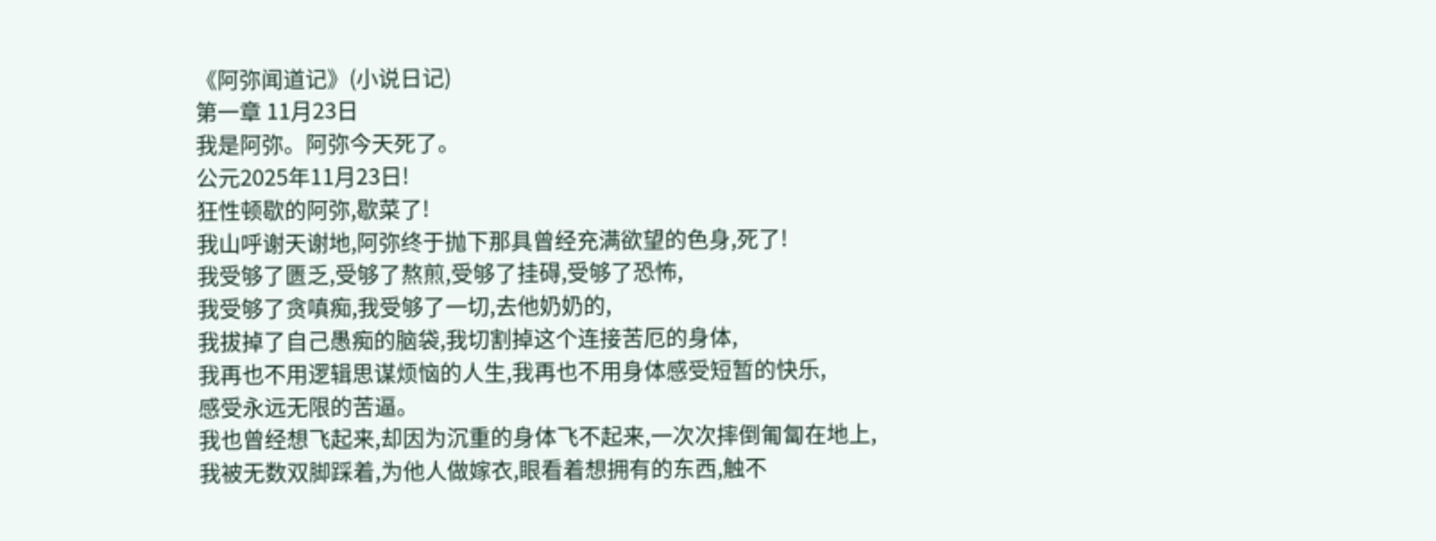《阿弥闻道记》(小说日记)
第一章 11月23日
我是阿弥。阿弥今天死了。
公元2025年11月23日!
狂性顿歇的阿弥,歇菜了!
我山呼谢天谢地,阿弥终于抛下那具曾经充满欲望的色身,死了!
我受够了匮乏,受够了熬煎,受够了挂碍,受够了恐怖,
我受够了贪嗔痴,我受够了一切,去他奶奶的,
我拔掉了自己愚痴的脑袋,我切割掉这个连接苦厄的身体,
我再也不用逻辑思谋烦恼的人生,我再也不用身体感受短暂的快乐,
感受永远无限的苦逼。
我也曾经想飞起来,却因为沉重的身体飞不起来,一次次摔倒匍匐在地上,
我被无数双脚踩着,为他人做嫁衣,眼看着想拥有的东西,触不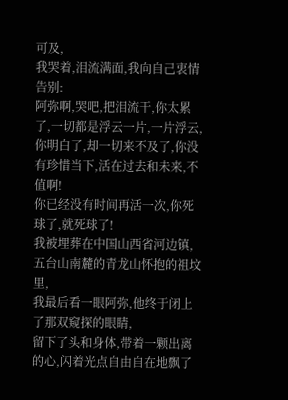可及,
我哭着,泪流满面,我向自己衷情告别:
阿弥啊,哭吧,把泪流干,你太累了,一切都是浮云一片,一片浮云,
你明白了,却一切来不及了,你没有珍惜当下,活在过去和未来,不值啊!
你已经没有时间再活一次,你死球了,就死球了!
我被埋葬在中国山西省河边镇,五台山南麓的青龙山怀抱的祖坟里,
我最后看一眼阿弥,他终于闭上了那双窥探的眼睛,
留下了头和身体,带着一颗出离的心,闪着光点自由自在地飘了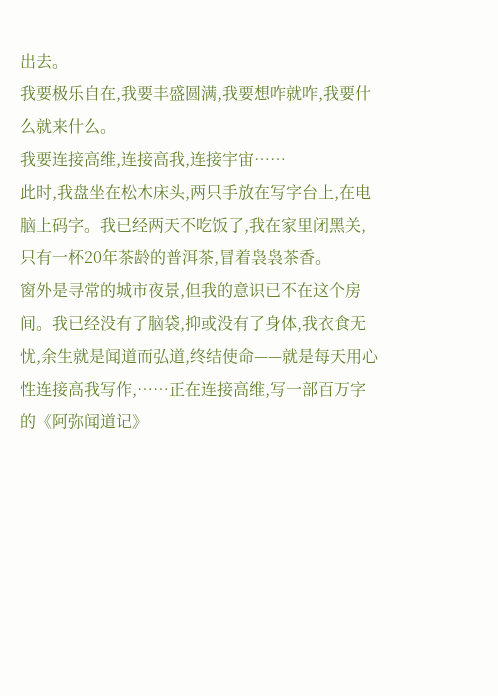出去。
我要极乐自在,我要丰盛圆满,我要想咋就咋,我要什么就来什么。
我要连接高维,连接高我,连接宇宙……
此时,我盘坐在松木床头,两只手放在写字台上,在电脑上码字。我已经两天不吃饭了,我在家里闭黑关,只有一杯20年茶龄的普洱茶,冒着袅袅茶香。
窗外是寻常的城市夜景,但我的意识已不在这个房间。我已经没有了脑袋,抑或没有了身体,我衣食无忧,余生就是闻道而弘道,终结使命——就是每天用心性连接高我写作,……正在连接高维,写一部百万字的《阿弥闻道记》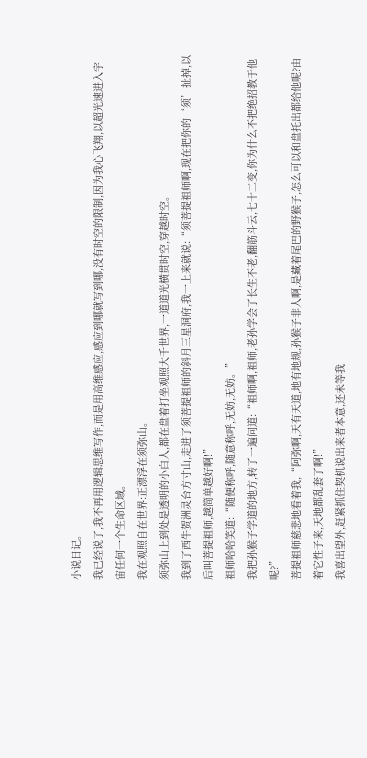小说日记。
我已经说了,我不再用逻辑思维写作,而是用高维感应,感应到哪就写到哪,没有时空的限制,因为我心飞翔,以超光速进入宇宙任何一个生命区域。
我在观照自在世界:正漂浮在须弥山。
须弥山上到处是透明的小白人,都在盘着打坐观照大千世界,一道道光横贯时空,穿越时空。
我到了西牛贺洲灵台方寸山,走进了须菩提祖师的斜月三星洞府,我一上来就说:“须菩提祖师啊,现在把你的‘须’扯掉,以后叫菩提祖师,越简单越好啊!”
祖师哈哈笑道:“随便称呼,随意称呼,无妨,无妨。”
我把孙猴子学道的地方,转了一遍问道:“祖师啊,祖师,老孙学会了长生不老,翻筋斗云,七十二变,你为什么不把绝招教于他呢?”
菩提祖师慈悲地看着我,“阿弥啊,天有天道,地有地规,孙猴子非人啊,是藏着尾巴的野猴子,怎么可以和盘托出都给他呢?由着它性子来,天地都乱套了啊!”
我喜出望外,赶紧抓住契机说出来者本意,还未等我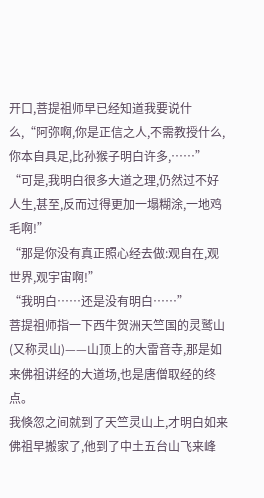开口,菩提祖师早已经知道我要说什么,“阿弥啊,你是正信之人,不需教授什么,你本自具足,比孙猴子明白许多,……”
“可是,我明白很多大道之理,仍然过不好人生,甚至,反而过得更加一塌糊涂,一地鸡毛啊!”
“那是你没有真正照心经去做:观自在,观世界,观宇宙啊!”
“我明白……还是没有明白……”
菩提祖师指一下西牛贺洲天竺国的灵鹫山(又称灵山)——山顶上的大雷音寺,那是如来佛祖讲经的大道场,也是唐僧取经的终点。
我倏忽之间就到了天竺灵山上,才明白如来佛祖早搬家了,他到了中土五台山飞来峰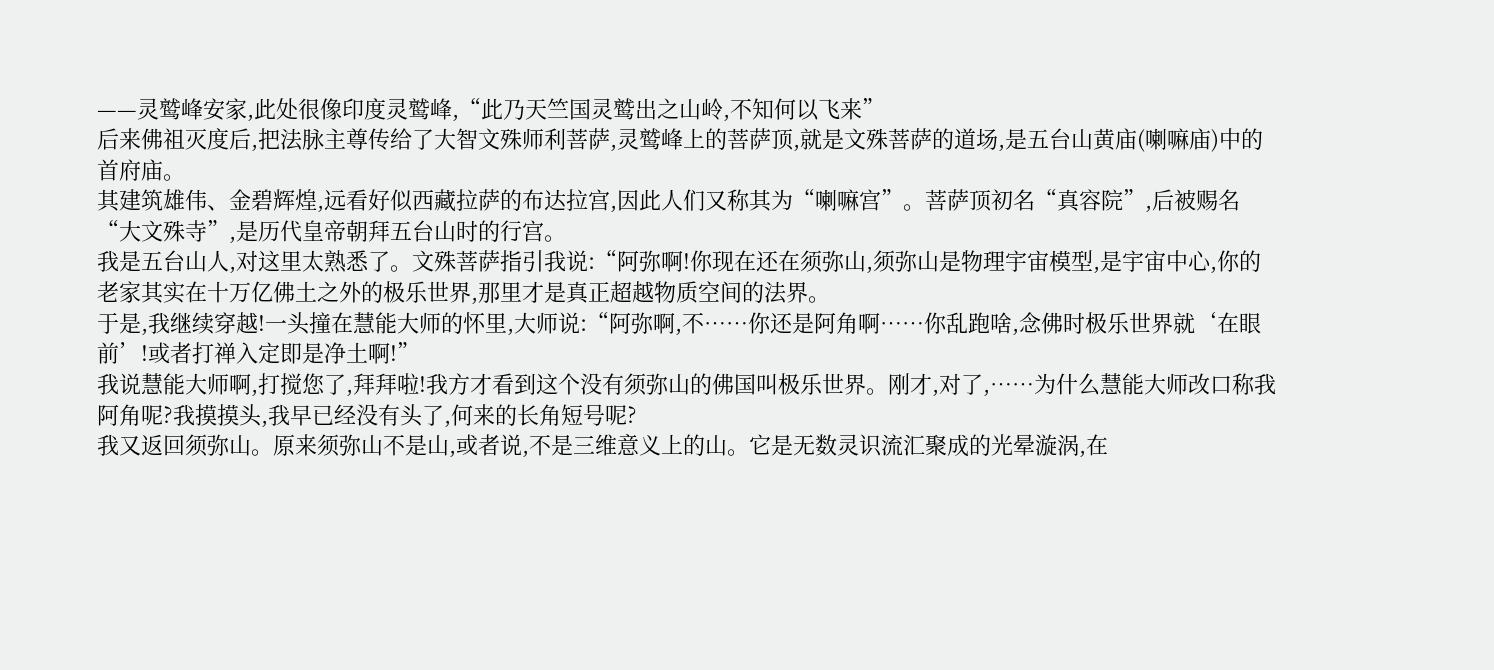——灵鹫峰安家,此处很像印度灵鹫峰,“此乃天竺国灵鹫出之山岭,不知何以飞来”
后来佛祖灭度后,把法脉主尊传给了大智文殊师利菩萨,灵鹫峰上的菩萨顶,就是文殊菩萨的道场,是五台山黄庙(喇嘛庙)中的首府庙。
其建筑雄伟、金碧辉煌,远看好似西藏拉萨的布达拉宫,因此人们又称其为“喇嘛宫”。菩萨顶初名“真容院”,后被赐名“大文殊寺”,是历代皇帝朝拜五台山时的行宫。
我是五台山人,对这里太熟悉了。文殊菩萨指引我说:“阿弥啊!你现在还在须弥山,须弥山是物理宇宙模型,是宇宙中心,你的老家其实在十万亿佛土之外的极乐世界,那里才是真正超越物质空间的法界。
于是,我继续穿越!一头撞在慧能大师的怀里,大师说:“阿弥啊,不……你还是阿角啊……你乱跑啥,念佛时极乐世界就‘在眼前’!或者打禅入定即是净土啊!”
我说慧能大师啊,打搅您了,拜拜啦!我方才看到这个没有须弥山的佛国叫极乐世界。刚才,对了,……为什么慧能大师改口称我阿角呢?我摸摸头,我早已经没有头了,何来的长角短号呢?
我又返回须弥山。原来须弥山不是山,或者说,不是三维意义上的山。它是无数灵识流汇聚成的光晕漩涡,在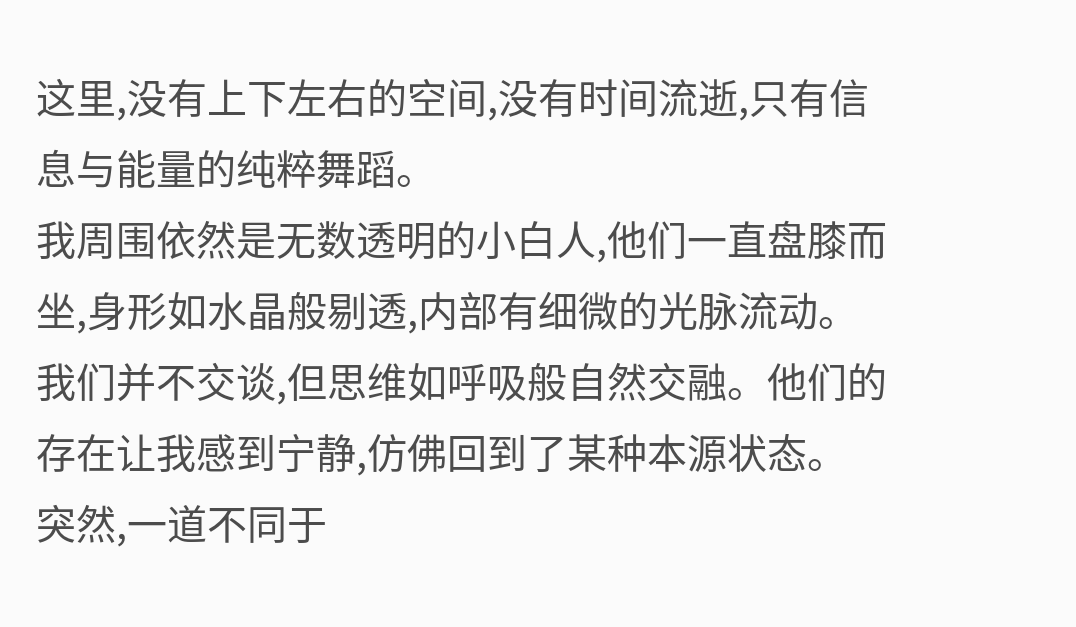这里,没有上下左右的空间,没有时间流逝,只有信息与能量的纯粹舞蹈。
我周围依然是无数透明的小白人,他们一直盘膝而坐,身形如水晶般剔透,内部有细微的光脉流动。我们并不交谈,但思维如呼吸般自然交融。他们的存在让我感到宁静,仿佛回到了某种本源状态。
突然,一道不同于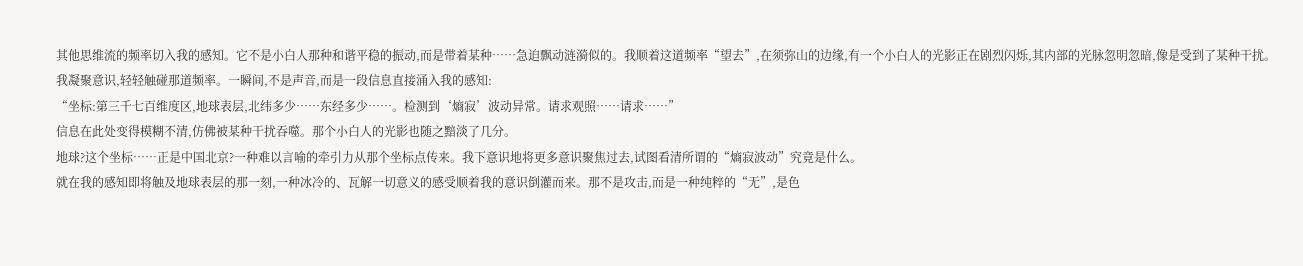其他思维流的频率切入我的感知。它不是小白人那种和谐平稳的振动,而是带着某种……急迫飘动涟漪似的。我顺着这道频率“望去”,在须弥山的边缘,有一个小白人的光影正在剧烈闪烁,其内部的光脉忽明忽暗,像是受到了某种干扰。
我凝聚意识,轻轻触碰那道频率。一瞬间,不是声音,而是一段信息直接涌入我的感知:
“坐标:第三千七百维度区,地球表层,北纬多少……东经多少……。检测到‘熵寂’波动异常。请求观照……请求……”
信息在此处变得模糊不清,仿佛被某种干扰吞噬。那个小白人的光影也随之黯淡了几分。
地球?这个坐标……正是中国北京?一种难以言喻的牵引力从那个坐标点传来。我下意识地将更多意识聚焦过去,试图看清所谓的“熵寂波动”究竟是什么。
就在我的感知即将触及地球表层的那一刻,一种冰冷的、瓦解一切意义的感受顺着我的意识倒灌而来。那不是攻击,而是一种纯粹的“无”,是色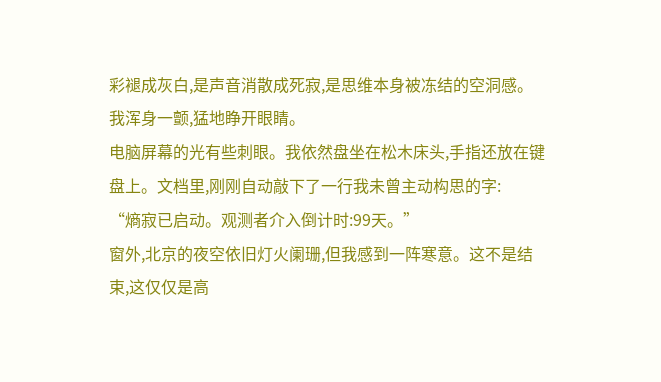彩褪成灰白,是声音消散成死寂,是思维本身被冻结的空洞感。
我浑身一颤,猛地睁开眼睛。
电脑屏幕的光有些刺眼。我依然盘坐在松木床头,手指还放在键盘上。文档里,刚刚自动敲下了一行我未曾主动构思的字:
“熵寂已启动。观测者介入倒计时:99天。”
窗外,北京的夜空依旧灯火阑珊,但我感到一阵寒意。这不是结束,这仅仅是高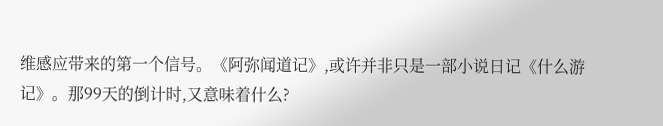维感应带来的第一个信号。《阿弥闻道记》,或许并非只是一部小说日记《什么游记》。那99天的倒计时,又意味着什么?